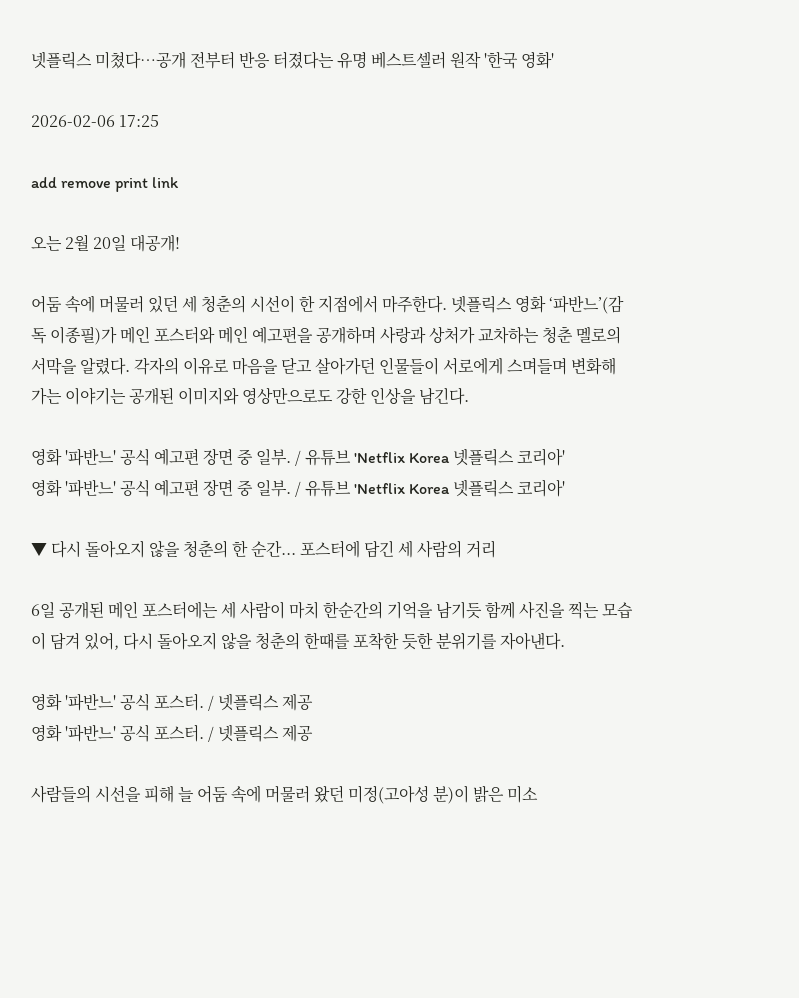넷플릭스 미쳤다…공개 전부터 반응 터졌다는 유명 베스트셀러 원작 '한국 영화'

2026-02-06 17:25

add remove print link

오는 2월 20일 대공개!

어둠 속에 머물러 있던 세 청춘의 시선이 한 지점에서 마주한다. 넷플릭스 영화 ‘파반느’(감독 이종필)가 메인 포스터와 메인 예고편을 공개하며 사랑과 상처가 교차하는 청춘 멜로의 서막을 알렸다. 각자의 이유로 마음을 닫고 살아가던 인물들이 서로에게 스며들며 변화해 가는 이야기는 공개된 이미지와 영상만으로도 강한 인상을 남긴다.

영화 '파반느' 공식 예고편 장면 중 일부. / 유튜브 'Netflix Korea 넷플릭스 코리아'
영화 '파반느' 공식 예고편 장면 중 일부. / 유튜브 'Netflix Korea 넷플릭스 코리아'

▼ 다시 돌아오지 않을 청춘의 한 순간... 포스터에 담긴 세 사람의 거리

6일 공개된 메인 포스터에는 세 사람이 마치 한순간의 기억을 남기듯 함께 사진을 찍는 모습이 담겨 있어, 다시 돌아오지 않을 청춘의 한때를 포착한 듯한 분위기를 자아낸다.

영화 '파반느' 공식 포스터. / 넷플릭스 제공
영화 '파반느' 공식 포스터. / 넷플릭스 제공

사람들의 시선을 피해 늘 어둠 속에 머물러 왔던 미정(고아성 분)이 밝은 미소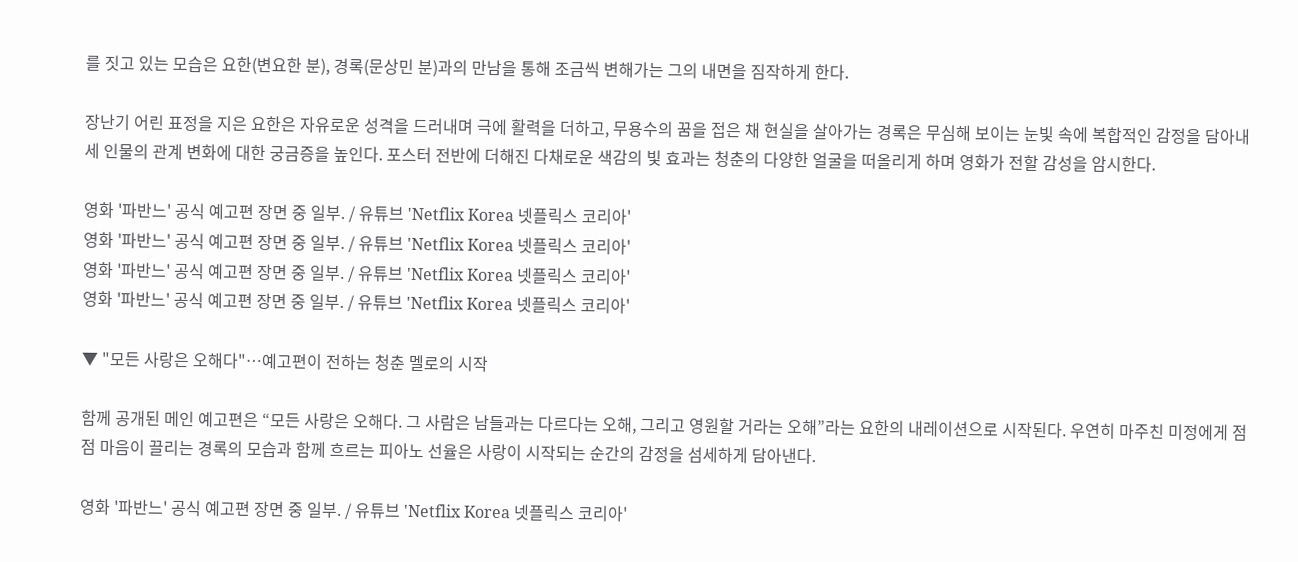를 짓고 있는 모습은 요한(변요한 분), 경록(문상민 분)과의 만남을 통해 조금씩 변해가는 그의 내면을 짐작하게 한다.

장난기 어린 표정을 지은 요한은 자유로운 성격을 드러내며 극에 활력을 더하고, 무용수의 꿈을 접은 채 현실을 살아가는 경록은 무심해 보이는 눈빛 속에 복합적인 감정을 담아내 세 인물의 관계 변화에 대한 궁금증을 높인다. 포스터 전반에 더해진 다채로운 색감의 빛 효과는 청춘의 다양한 얼굴을 떠올리게 하며 영화가 전할 감성을 암시한다.

영화 '파반느' 공식 예고편 장면 중 일부. / 유튜브 'Netflix Korea 넷플릭스 코리아'
영화 '파반느' 공식 예고편 장면 중 일부. / 유튜브 'Netflix Korea 넷플릭스 코리아'
영화 '파반느' 공식 예고편 장면 중 일부. / 유튜브 'Netflix Korea 넷플릭스 코리아'
영화 '파반느' 공식 예고편 장면 중 일부. / 유튜브 'Netflix Korea 넷플릭스 코리아'

▼ "모든 사랑은 오해다"…예고편이 전하는 청춘 멜로의 시작

함께 공개된 메인 예고편은 “모든 사랑은 오해다. 그 사람은 남들과는 다르다는 오해, 그리고 영원할 거라는 오해”라는 요한의 내레이션으로 시작된다. 우연히 마주친 미정에게 점점 마음이 끌리는 경록의 모습과 함께 흐르는 피아노 선율은 사랑이 시작되는 순간의 감정을 섬세하게 담아낸다.

영화 '파반느' 공식 예고편 장면 중 일부. / 유튜브 'Netflix Korea 넷플릭스 코리아'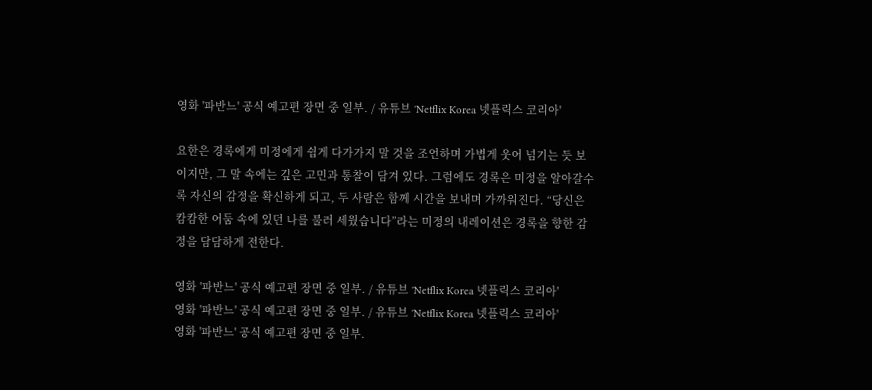영화 '파반느' 공식 예고편 장면 중 일부. / 유튜브 'Netflix Korea 넷플릭스 코리아'

요한은 경록에게 미정에게 쉽게 다가가지 말 것을 조언하며 가볍게 웃어 넘기는 듯 보이지만, 그 말 속에는 깊은 고민과 통찰이 담겨 있다. 그럼에도 경록은 미정을 알아갈수록 자신의 감정을 확신하게 되고, 두 사람은 함께 시간을 보내며 가까워진다. “당신은 캄캄한 어둠 속에 있던 나를 불러 세웠습니다”라는 미정의 내레이션은 경록을 향한 감정을 담담하게 전한다.

영화 '파반느' 공식 예고편 장면 중 일부. / 유튜브 'Netflix Korea 넷플릭스 코리아'
영화 '파반느' 공식 예고편 장면 중 일부. / 유튜브 'Netflix Korea 넷플릭스 코리아'
영화 '파반느' 공식 예고편 장면 중 일부.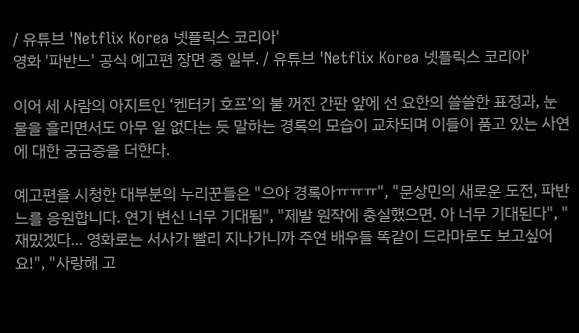/ 유튜브 'Netflix Korea 넷플릭스 코리아'
영화 '파반느' 공식 예고편 장면 중 일부. / 유튜브 'Netflix Korea 넷플릭스 코리아'

이어 세 사람의 아지트인 ‘켄터키 호프’의 불 꺼진 간판 앞에 선 요한의 쓸쓸한 표정과, 눈물을 흘리면서도 아무 일 없다는 듯 말하는 경록의 모습이 교차되며 이들이 품고 있는 사연에 대한 궁금증을 더한다.

예고편을 시청한 대부분의 누리꾼들은 "으아 경록아ㅠㅠㅠ", "문상민의 새로운 도전, 파반느를 응원합니다. 연기 변신 너무 기대됨", "제발 원작에 충실했으면. 아 너무 기대된다", "재밌겠다... 영화로는 서사가 빨리 지나가니까 주연 배우들 똑같이 드라마로도 보고싶어요!", "사랑해 고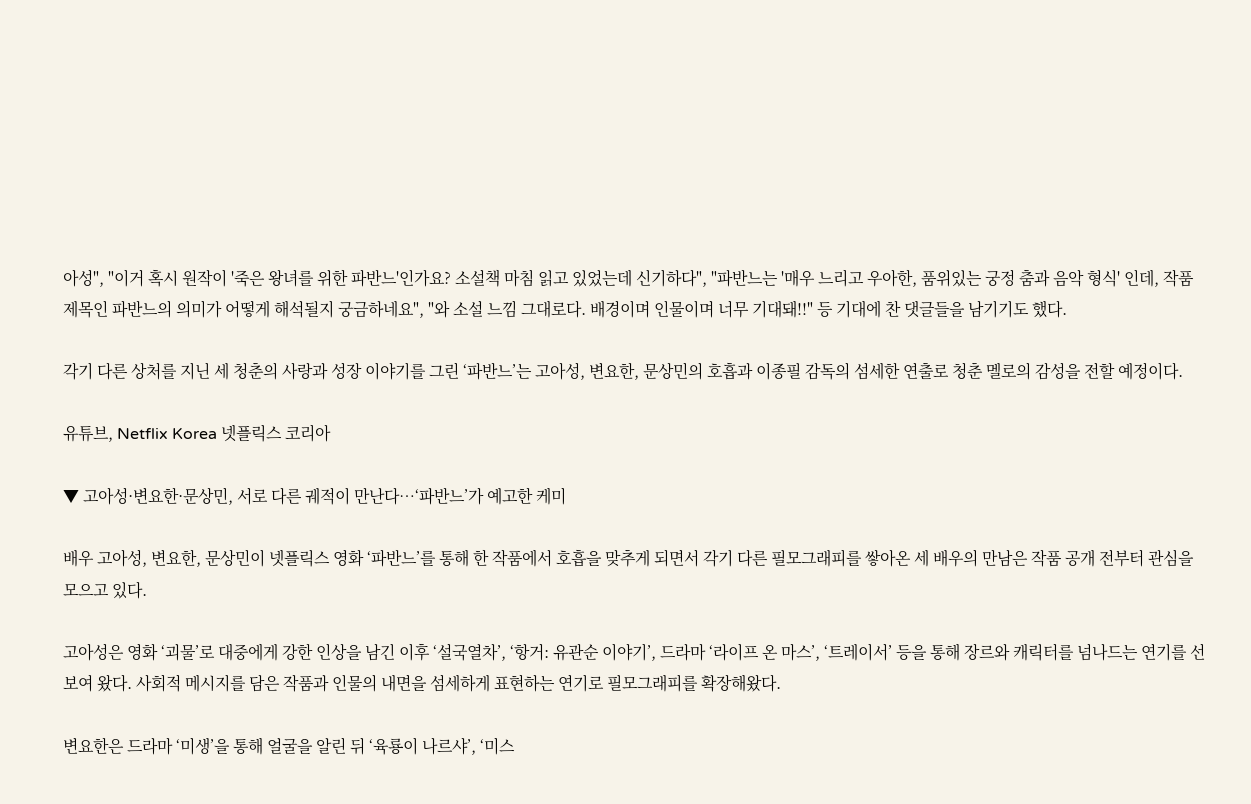아성", "이거 혹시 원작이 '죽은 왕녀를 위한 파반느'인가요? 소설책 마침 읽고 있었는데 신기하다", "파반느는 '매우 느리고 우아한, 품위있는 궁정 춤과 음악 형식' 인데, 작품 제목인 파반느의 의미가 어떻게 해석될지 궁금하네요", "와 소설 느낌 그대로다. 배경이며 인물이며 너무 기대돼!!" 등 기대에 찬 댓글들을 남기기도 했다.

각기 다른 상처를 지닌 세 청춘의 사랑과 성장 이야기를 그린 ‘파반느’는 고아성, 변요한, 문상민의 호흡과 이종필 감독의 섬세한 연출로 청춘 멜로의 감성을 전할 예정이다.

유튜브, Netflix Korea 넷플릭스 코리아

▼ 고아성·변요한·문상민, 서로 다른 궤적이 만난다…‘파반느’가 예고한 케미

배우 고아성, 변요한, 문상민이 넷플릭스 영화 ‘파반느’를 통해 한 작품에서 호흡을 맞추게 되면서 각기 다른 필모그래피를 쌓아온 세 배우의 만남은 작품 공개 전부터 관심을 모으고 있다.

고아성은 영화 ‘괴물’로 대중에게 강한 인상을 남긴 이후 ‘설국열차’, ‘항거: 유관순 이야기’, 드라마 ‘라이프 온 마스’, ‘트레이서’ 등을 통해 장르와 캐릭터를 넘나드는 연기를 선보여 왔다. 사회적 메시지를 담은 작품과 인물의 내면을 섬세하게 표현하는 연기로 필모그래피를 확장해왔다.

변요한은 드라마 ‘미생’을 통해 얼굴을 알린 뒤 ‘육룡이 나르샤’, ‘미스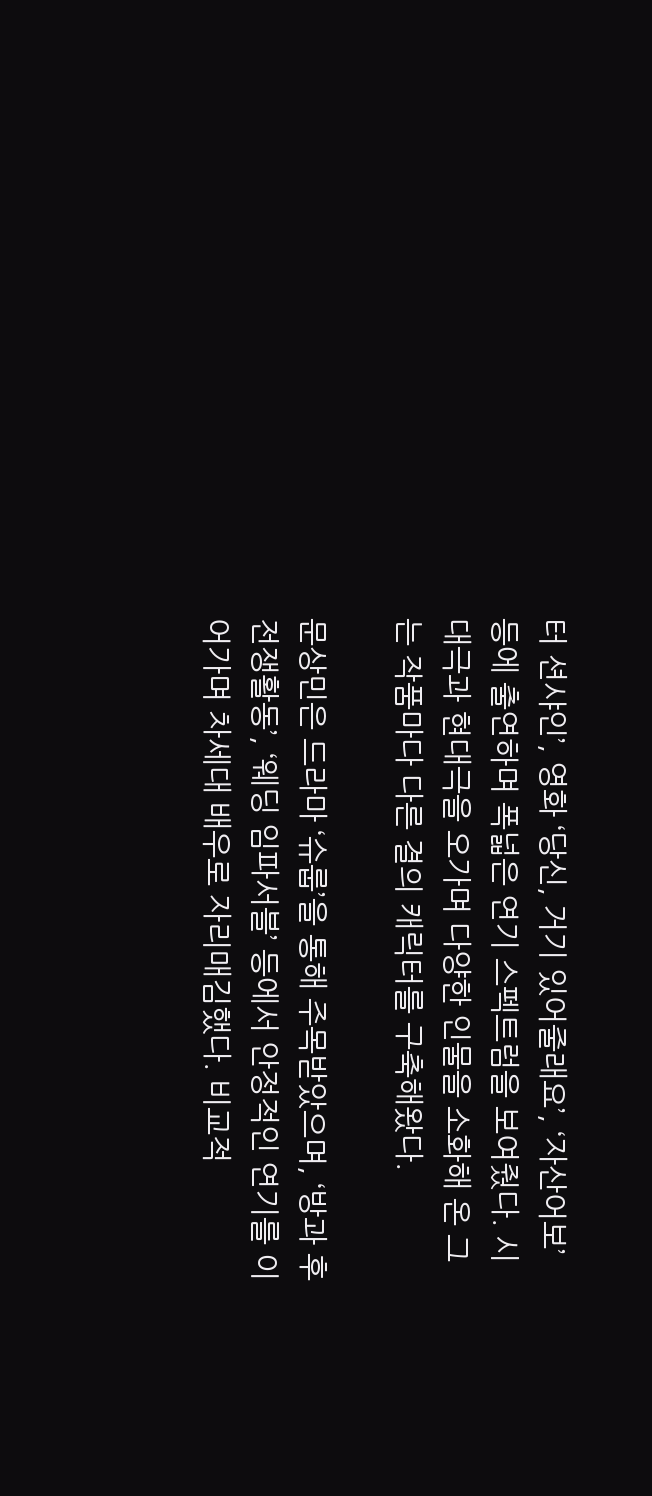터 션샤인’, 영화 ‘당신, 거기 있어줄래요’, ‘자산어보’ 등에 출연하며 폭넓은 연기 스펙트럼을 보여줬다. 시대극과 현대극을 오가며 다양한 인물을 소화해 온 그는 작품마다 다른 결의 캐릭터를 구축해왔다.

문상민은 드라마 ‘슈룹’을 통해 주목받았으며, ‘방과 후 전쟁활동’, ‘웨딩 임파서블’ 등에서 안정적인 연기를 이어가며 차세대 배우로 자리매김했다. 비교적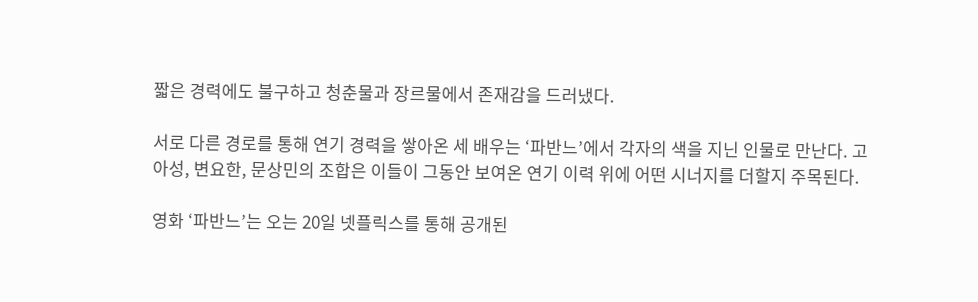짧은 경력에도 불구하고 청춘물과 장르물에서 존재감을 드러냈다.

서로 다른 경로를 통해 연기 경력을 쌓아온 세 배우는 ‘파반느’에서 각자의 색을 지닌 인물로 만난다. 고아성, 변요한, 문상민의 조합은 이들이 그동안 보여온 연기 이력 위에 어떤 시너지를 더할지 주목된다.

영화 ‘파반느’는 오는 20일 넷플릭스를 통해 공개된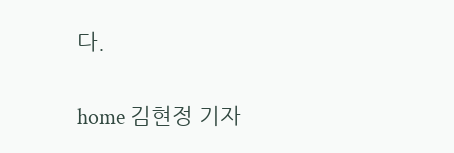다.

home 김현정 기자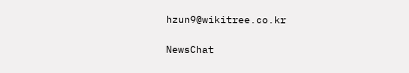hzun9@wikitree.co.kr

NewsChat